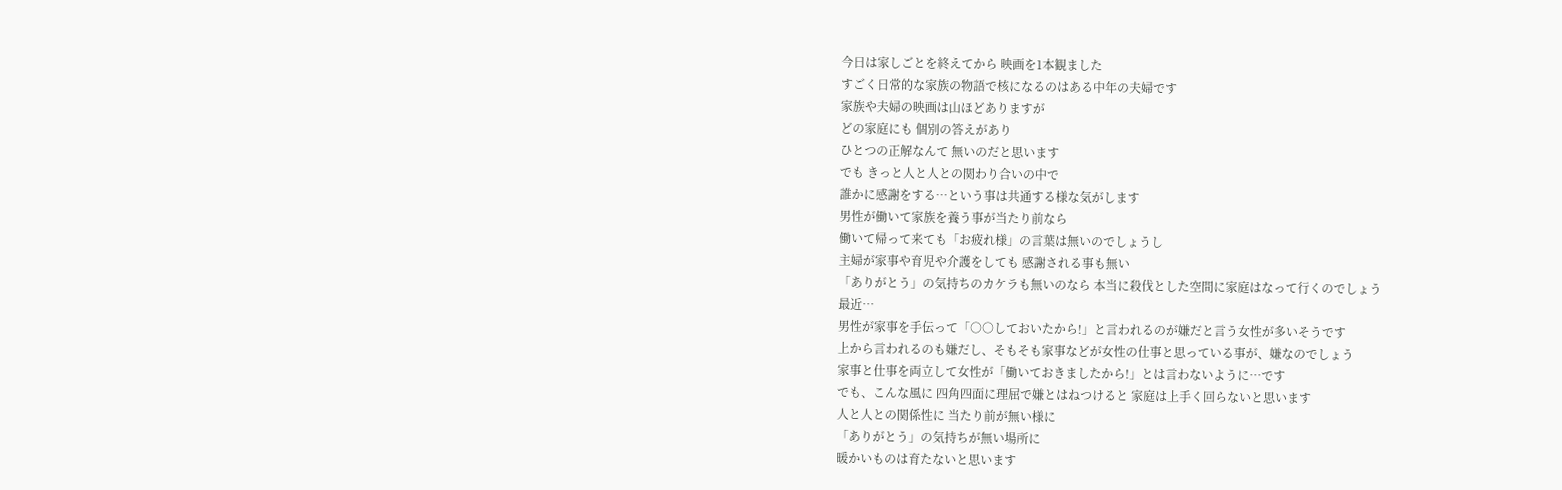今日は家しごとを終えてから 映画を1本観ました
すごく日常的な家族の物語で核になるのはある中年の夫婦です
家族や夫婦の映画は山ほどありますが
どの家庭にも 個別の答えがあり
ひとつの正解なんて 無いのだと思います
でも きっと人と人との関わり合いの中で
誰かに感謝をする…という事は共通する様な気がします
男性が働いて家族を養う事が当たり前なら
働いて帰って来ても「お疲れ様」の言葉は無いのでしょうし
主婦が家事や育児や介護をしても 感謝される事も無い
「ありがとう」の気持ちのカケラも無いのなら 本当に殺伐とした空間に家庭はなって行くのでしょう
最近…
男性が家事を手伝って「○○しておいたから!」と言われるのが嫌だと言う女性が多いそうです
上から言われるのも嫌だし、そもそも家事などが女性の仕事と思っている事が、嫌なのでしょう
家事と仕事を両立して女性が「働いておきましたから!」とは言わないように…です
でも、こんな風に 四角四面に理屈で嫌とはねつけると 家庭は上手く回らないと思います
人と人との関係性に 当たり前が無い様に
「ありがとう」の気持ちが無い場所に
暖かいものは育たないと思います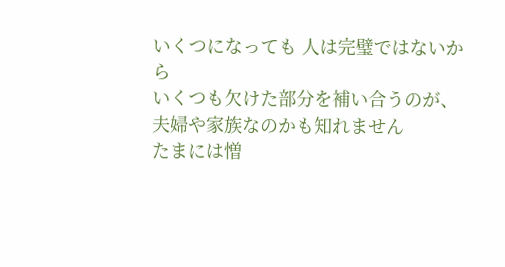いくつになっても 人は完璧ではないから
いくつも欠けた部分を補い合うのが、夫婦や家族なのかも知れません
たまには憎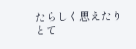たらしく思えたり
とて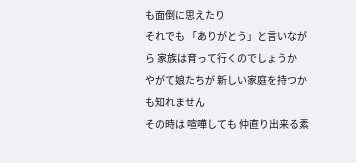も面倒に思えたり
それでも 「ありがとう」と言いながら 家族は育って行くのでしょうか
やがて娘たちが 新しい家庭を持つかも知れません
その時は 喧嘩しても 仲直り出来る素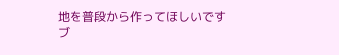地を普段から作ってほしいです
ブ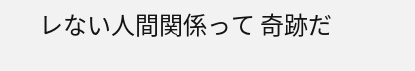レない人間関係って 奇跡だ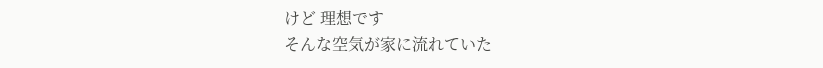けど 理想です
そんな空気が家に流れていた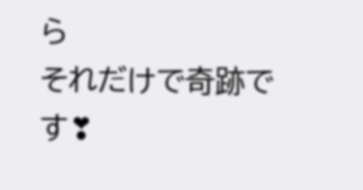ら
それだけで奇跡です❣